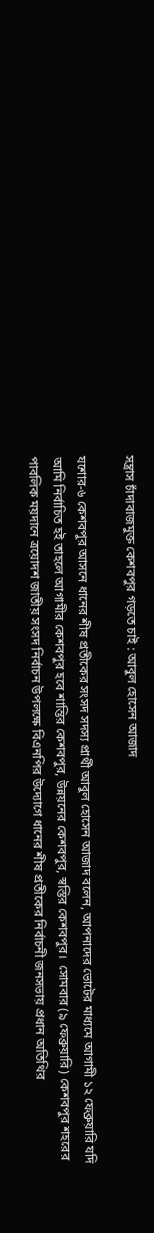সন্ত্রাস চাঁদাবাজমুক্ত কেশবপুর গড়তে চাই : আবুল হোসেন আজাদ

যশোর-৬ কেশবপুর আসনে ধানের শীষ প্রতীকের সংসদ সদস্য প্রার্থী আবুল হোসেন আজাদ বলেন, আপনাদের ভোটের মাধ্যমে আগামী ১২ ফেব্রুয়ারি যদি আমি নির্বাচিত হই তাহলে আগামীর কেশবপুর হবে শান্তির কেশবপুর, উন্নয়নের কেশবপুর, স্বস্তির কেশবপুর।  সোমবার (৯ ফেব্রুয়ারি) কেশবপুর শহরের পাবলিক ময়দানে ত্রয়োদশ জাতীয় সংসদ নির্বাচন উপলক্ষে বিএনপির উদ্যোগে ধানের শীষ প্রতীকের নির্বাচনী জনসভায় প্রধান অতিথির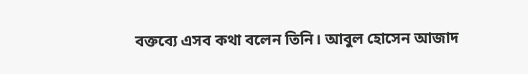বক্তব্যে এসব কথা বলেন তিনি। আবুল হোসেন আজাদ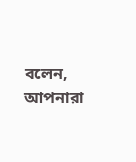বলেন, আপনারা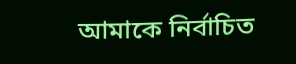আমাকে নির্বাচিত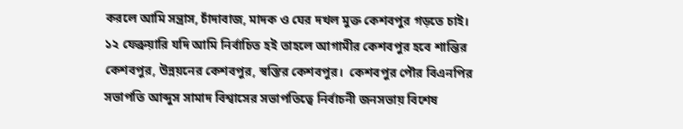করলে আমি সন্ত্রাস, চাঁদাবাজ, মাদক ও ঘের দখল মুক্ত কেশবপুর গড়তে চাই। ১২ ফেব্রুয়ারি যদি আমি নির্বাচিত হই তাহলে আগামীর কেশবপুর হবে শান্তির কেশবপুর, উন্নয়নের কেশবপুর, স্বস্তির কেশবপুর।  কেশবপুর পৌর বিএনপির সভাপতি আব্দুস সামাদ বিশ্বাসের সভাপতিত্বে নির্বাচনী জনসভায় বিশেষ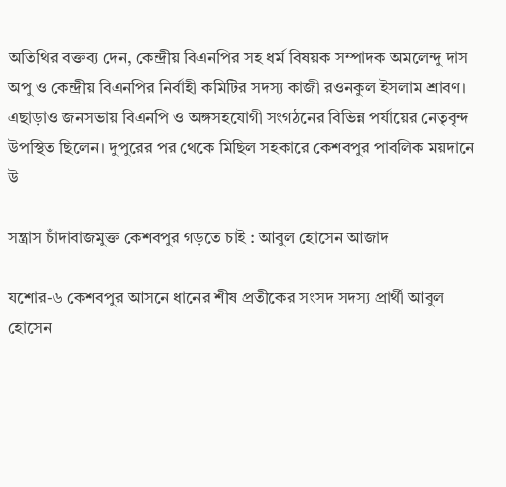অতিথির বক্তব্য দেন, কেন্দ্রীয় বিএনপির সহ ধর্ম বিষয়ক সম্পাদক অমলেন্দু দাস অপু ও কেন্দ্রীয় বিএনপির নির্বাহী কমিটির সদস্য কাজী রওনকুল ইসলাম শ্রাবণ।  এছাড়াও জনসভায় বিএনপি ও অঙ্গসহযোগী সংগঠনের বিভিন্ন পর্যায়ের নেতৃবৃন্দ উপস্থিত ছিলেন। দুপুরের পর থেকে মিছিল সহকারে কেশবপুর পাবলিক ময়দানে উ

সন্ত্রাস চাঁদাবাজমুক্ত কেশবপুর গড়তে চাই : আবুল হোসেন আজাদ

যশোর-৬ কেশবপুর আসনে ধানের শীষ প্রতীকের সংসদ সদস্য প্রার্থী আবুল হোসেন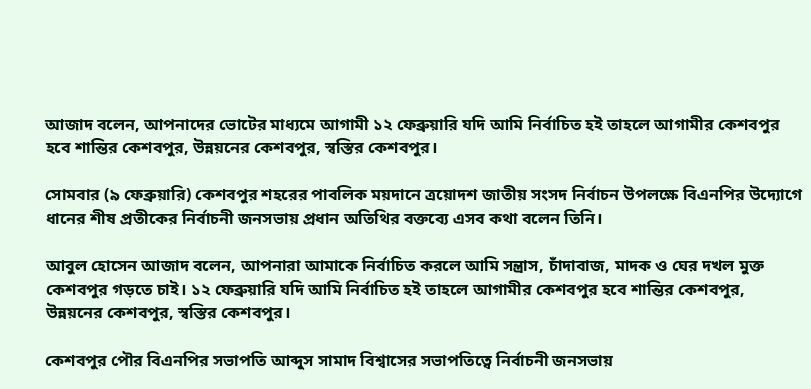আজাদ বলেন, আপনাদের ভোটের মাধ্যমে আগামী ১২ ফেব্রুয়ারি যদি আমি নির্বাচিত হই তাহলে আগামীর কেশবপুর হবে শান্তির কেশবপুর, উন্নয়নের কেশবপুর, স্বস্তির কেশবপুর।

সোমবার (৯ ফেব্রুয়ারি) কেশবপুর শহরের পাবলিক ময়দানে ত্রয়োদশ জাতীয় সংসদ নির্বাচন উপলক্ষে বিএনপির উদ্যোগে ধানের শীষ প্রতীকের নির্বাচনী জনসভায় প্রধান অতিথির বক্তব্যে এসব কথা বলেন তিনি।

আবুল হোসেন আজাদ বলেন, আপনারা আমাকে নির্বাচিত করলে আমি সন্ত্রাস, চাঁদাবাজ, মাদক ও ঘের দখল মুক্ত কেশবপুর গড়তে চাই। ১২ ফেব্রুয়ারি যদি আমি নির্বাচিত হই তাহলে আগামীর কেশবপুর হবে শান্তির কেশবপুর, উন্নয়নের কেশবপুর, স্বস্তির কেশবপুর।

কেশবপুর পৌর বিএনপির সভাপতি আব্দুস সামাদ বিশ্বাসের সভাপতিত্বে নির্বাচনী জনসভায়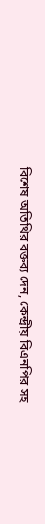বিশেষ অতিথির বক্তব্য দেন, কেন্দ্রীয় বিএনপির সহ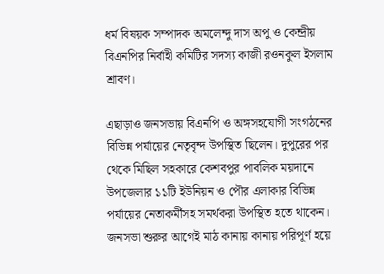ধর্ম বিষয়ক সম্পাদক অমলেন্দু দাস অপু ও কেন্দ্রীয় বিএনপির নির্বাহী কমিটির সদস্য কাজী রওনকুল ইসলাম শ্রাবণ।

এছাড়াও জনসভায় বিএনপি ও অঙ্গসহযোগী সংগঠনের বিভিন্ন পর্যায়ের নেতৃবৃন্দ উপস্থিত ছিলেন। দুপুরের পর থেকে মিছিল সহকারে কেশবপুর পাবলিক ময়দানে উপজেলার ১১টি ইউনিয়ন ও পৌর এলাকার বিভিন্ন পর্যায়ের নেতাকর্মীসহ সমর্থকরা উপস্থিত হতে থাকেন। জনসভা শুরুর আগেই মাঠ কানায় কানায় পরিপূর্ণ হয়ে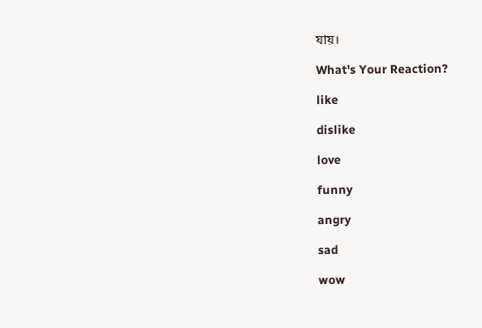যায়।

What's Your Reaction?

like

dislike

love

funny

angry

sad

wow